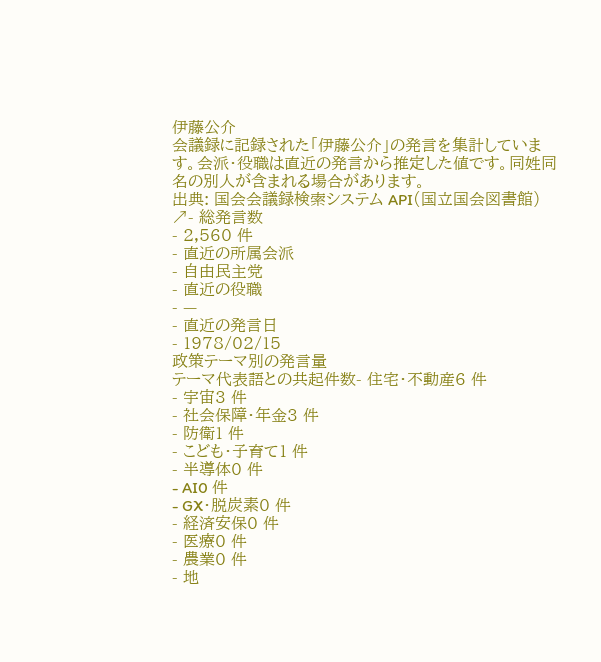伊藤公介
会議録に記録された「伊藤公介」の発言を集計しています。会派・役職は直近の発言から推定した値です。同姓同名の別人が含まれる場合があります。
出典: 国会会議録検索システム API(国立国会図書館) ↗- 総発言数
- 2,560 件
- 直近の所属会派
- 自由民主党
- 直近の役職
- —
- 直近の発言日
- 1978/02/15
政策テーマ別の発言量
テーマ代表語との共起件数- 住宅・不動産6 件
- 宇宙3 件
- 社会保障・年金3 件
- 防衛1 件
- こども・子育て1 件
- 半導体0 件
- AI0 件
- GX・脱炭素0 件
- 経済安保0 件
- 医療0 件
- 農業0 件
- 地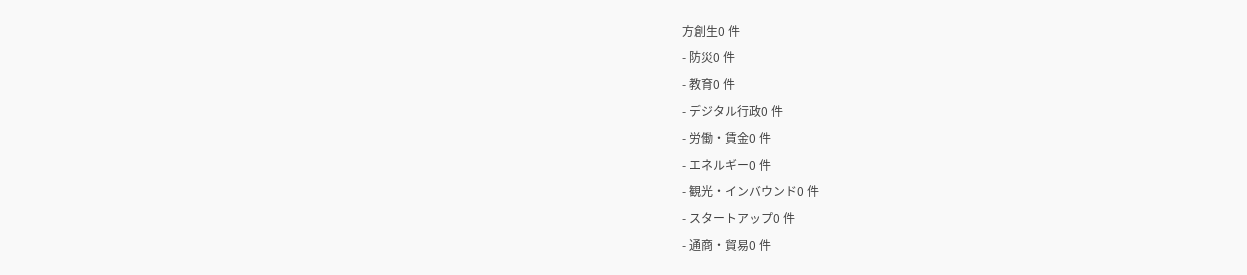方創生0 件
- 防災0 件
- 教育0 件
- デジタル行政0 件
- 労働・賃金0 件
- エネルギー0 件
- 観光・インバウンド0 件
- スタートアップ0 件
- 通商・貿易0 件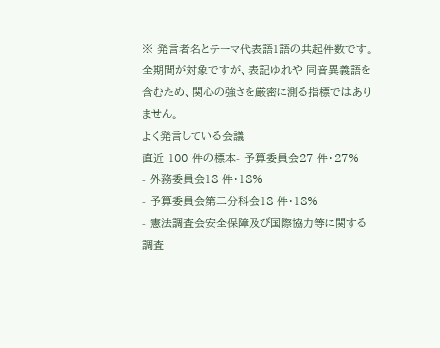※ 発言者名とテーマ代表語1語の共起件数です。全期間が対象ですが、表記ゆれや 同音異義語を含むため、関心の強さを厳密に測る指標ではありません。
よく発言している会議
直近 100 件の標本- 予算委員会27 件・27%
- 外務委員会18 件・18%
- 予算委員会第二分科会18 件・18%
- 憲法調査会安全保障及び国際協力等に関する調査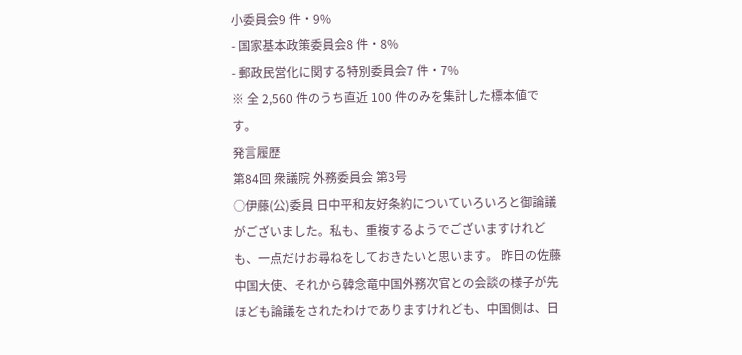小委員会9 件・9%
- 国家基本政策委員会8 件・8%
- 郵政民営化に関する特別委員会7 件・7%
※ 全 2,560 件のうち直近 100 件のみを集計した標本値です。
発言履歴
第84回 衆議院 外務委員会 第3号
○伊藤(公)委員 日中平和友好条約についていろいろと御論議がございました。私も、重複するようでございますけれども、一点だけお尋ねをしておきたいと思います。 昨日の佐藤中国大使、それから韓念竜中国外務次官との会談の様子が先ほども論議をされたわけでありますけれども、中国側は、日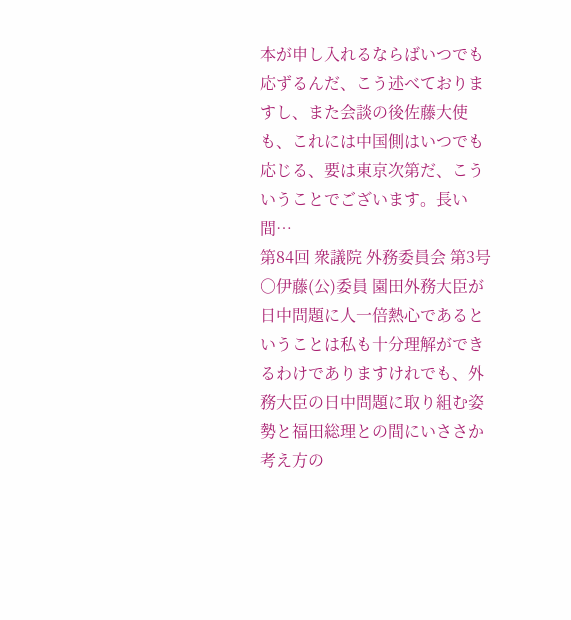本が申し入れるならばいつでも応ずるんだ、こう述べておりますし、また会談の後佐藤大使も、これには中国側はいつでも応じる、要は東京次第だ、こういうことでございます。長い間…
第84回 衆議院 外務委員会 第3号
○伊藤(公)委員 園田外務大臣が日中問題に人一倍熱心であるということは私も十分理解ができるわけでありますけれでも、外務大臣の日中問題に取り組む姿勢と福田総理との間にいささか考え方の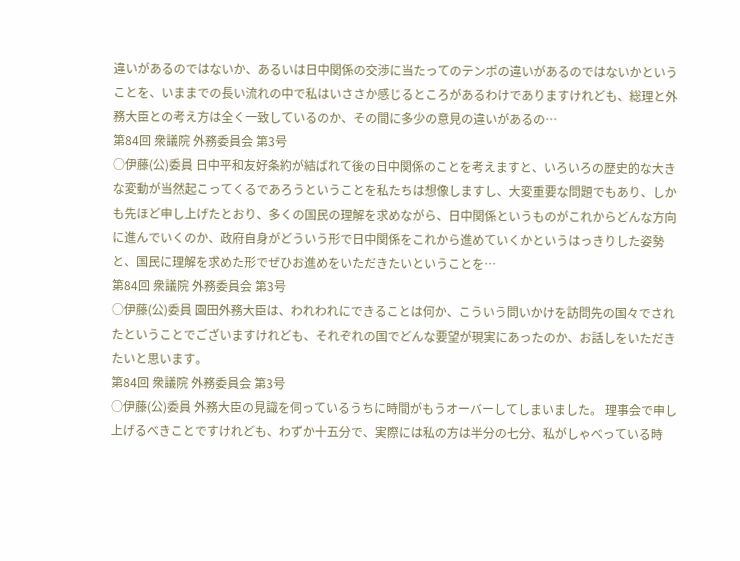違いがあるのではないか、あるいは日中関係の交渉に当たってのテンポの違いがあるのではないかということを、いままでの長い流れの中で私はいささか感じるところがあるわけでありますけれども、総理と外務大臣との考え方は全く一致しているのか、その間に多少の意見の違いがあるの…
第84回 衆議院 外務委員会 第3号
○伊藤(公)委員 日中平和友好条約が結ばれて後の日中関係のことを考えますと、いろいろの歴史的な大きな変動が当然起こってくるであろうということを私たちは想像しますし、大変重要な問題でもあり、しかも先ほど申し上げたとおり、多くの国民の理解を求めながら、日中関係というものがこれからどんな方向に進んでいくのか、政府自身がどういう形で日中関係をこれから進めていくかというはっきりした姿勢と、国民に理解を求めた形でぜひお進めをいただきたいということを…
第84回 衆議院 外務委員会 第3号
○伊藤(公)委員 園田外務大臣は、われわれにできることは何か、こういう問いかけを訪問先の国々でされたということでございますけれども、それぞれの国でどんな要望が現実にあったのか、お話しをいただきたいと思います。
第84回 衆議院 外務委員会 第3号
○伊藤(公)委員 外務大臣の見識を伺っているうちに時間がもうオーバーしてしまいました。 理事会で申し上げるべきことですけれども、わずか十五分で、実際には私の方は半分の七分、私がしゃべっている時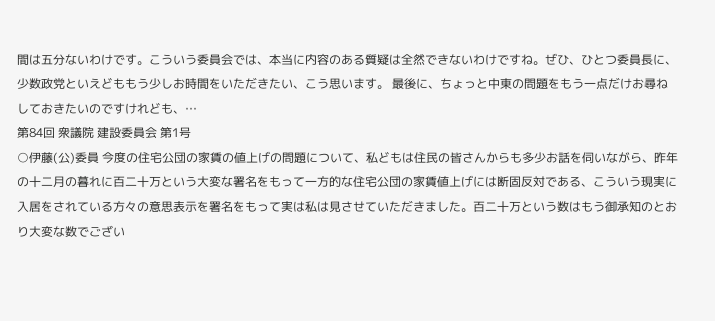間は五分ないわけです。こういう委員会では、本当に内容のある質疑は全然できないわけですね。ぜひ、ひとつ委員長に、少数政党といえどももう少しお時間をいただきたい、こう思います。 最後に、ちょっと中東の問題をもう一点だけお尋ねしておきたいのですけれども、…
第84回 衆議院 建設委員会 第1号
○伊藤(公)委員 今度の住宅公団の家賃の値上げの問題について、私どもは住民の皆さんからも多少お話を伺いながら、昨年の十二月の暮れに百二十万という大変な署名をもって一方的な住宅公団の家賃値上げには断固反対である、こういう現実に入居をされている方々の意思表示を署名をもって実は私は見させていただきました。百二十万という数はもう御承知のとおり大変な数でござい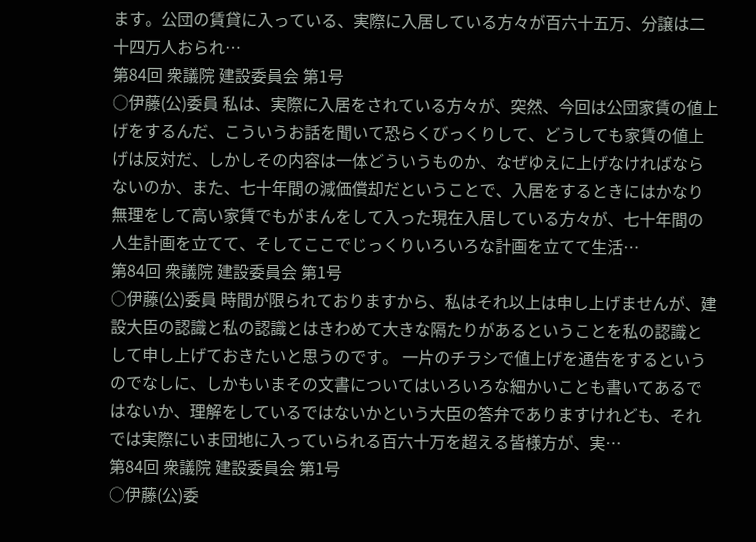ます。公団の賃貸に入っている、実際に入居している方々が百六十五万、分譲は二十四万人おられ…
第84回 衆議院 建設委員会 第1号
○伊藤(公)委員 私は、実際に入居をされている方々が、突然、今回は公団家賃の値上げをするんだ、こういうお話を聞いて恐らくびっくりして、どうしても家賃の値上げは反対だ、しかしその内容は一体どういうものか、なぜゆえに上げなければならないのか、また、七十年間の減価償却だということで、入居をするときにはかなり無理をして高い家賃でもがまんをして入った現在入居している方々が、七十年間の人生計画を立てて、そしてここでじっくりいろいろな計画を立てて生活…
第84回 衆議院 建設委員会 第1号
○伊藤(公)委員 時間が限られておりますから、私はそれ以上は申し上げませんが、建設大臣の認識と私の認識とはきわめて大きな隔たりがあるということを私の認識として申し上げておきたいと思うのです。 一片のチラシで値上げを通告をするというのでなしに、しかもいまその文書についてはいろいろな細かいことも書いてあるではないか、理解をしているではないかという大臣の答弁でありますけれども、それでは実際にいま団地に入っていられる百六十万を超える皆様方が、実…
第84回 衆議院 建設委員会 第1号
○伊藤(公)委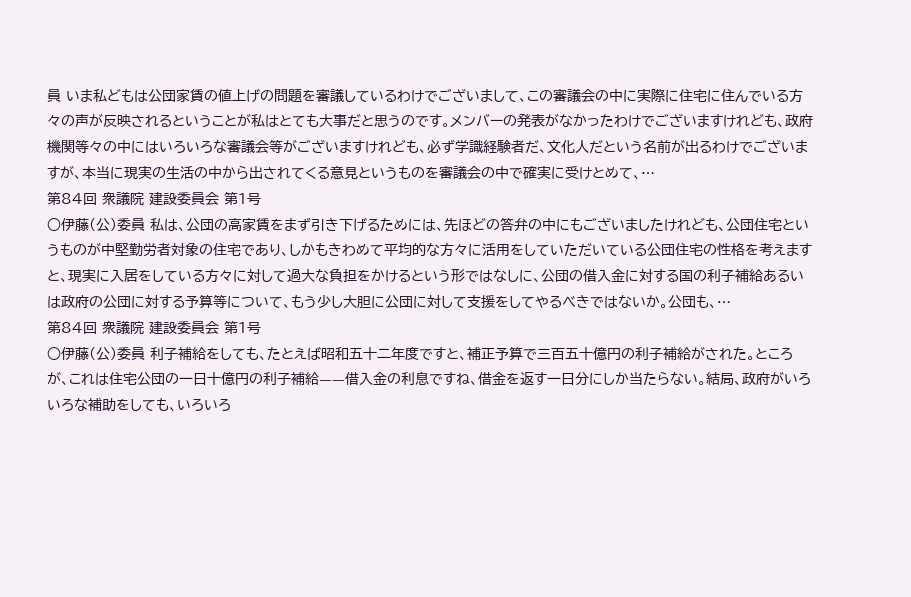員 いま私どもは公団家賃の値上げの問題を審議しているわけでございまして、この審議会の中に実際に住宅に住んでいる方々の声が反映されるということが私はとても大事だと思うのです。メンバーの発表がなかったわけでございますけれども、政府機関等々の中にはいろいろな審議会等がございますけれども、必ず学識経験者だ、文化人だという名前が出るわけでございますが、本当に現実の生活の中から出されてくる意見というものを審議会の中で確実に受けとめて、…
第84回 衆議院 建設委員会 第1号
○伊藤(公)委員 私は、公団の高家賃をまず引き下げるためには、先ほどの答弁の中にもございましたけれども、公団住宅というものが中堅勤労者対象の住宅であり、しかもきわめて平均的な方々に活用をしていただいている公団住宅の性格を考えますと、現実に入居をしている方々に対して過大な負担をかけるという形ではなしに、公団の借入金に対する国の利子補給あるいは政府の公団に対する予算等について、もう少し大胆に公団に対して支援をしてやるべきではないか。公団も、…
第84回 衆議院 建設委員会 第1号
○伊藤(公)委員 利子補給をしても、たとえば昭和五十二年度ですと、補正予算で三百五十億円の利子補給がされた。ところが、これは住宅公団の一日十億円の利子補給——借入金の利息ですね、借金を返す一日分にしか当たらない。結局、政府がいろいろな補助をしても、いろいろ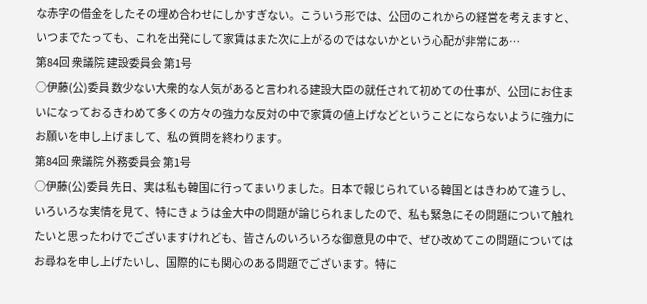な赤字の借金をしたその埋め合わせにしかすぎない。こういう形では、公団のこれからの経営を考えますと、いつまでたっても、これを出発にして家賃はまた次に上がるのではないかという心配が非常にあ…
第84回 衆議院 建設委員会 第1号
○伊藤(公)委員 数少ない大衆的な人気があると言われる建設大臣の就任されて初めての仕事が、公団にお住まいになっておるきわめて多くの方々の強力な反対の中で家賃の値上げなどということにならないように強力にお願いを申し上げまして、私の質問を終わります。
第84回 衆議院 外務委員会 第1号
○伊藤(公)委員 先日、実は私も韓国に行ってまいりました。日本で報じられている韓国とはきわめて違うし、いろいろな実情を見て、特にきょうは金大中の問題が論じられましたので、私も緊急にその問題について触れたいと思ったわけでございますけれども、皆さんのいろいろな御意見の中で、ぜひ改めてこの問題についてはお尋ねを申し上げたいし、国際的にも関心のある問題でございます。特に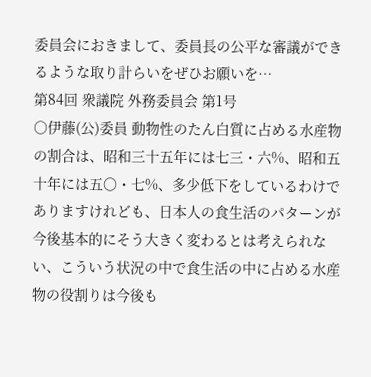委員会におきまして、委員長の公平な審議ができるような取り計らいをぜひお願いを…
第84回 衆議院 外務委員会 第1号
○伊藤(公)委員 動物性のたん白質に占める水産物の割合は、昭和三十五年には七三・六%、昭和五十年には五〇・七%、多少低下をしているわけでありますけれども、日本人の食生活のパターンが今後基本的にそう大きく変わるとは考えられない、こういう状況の中で食生活の中に占める水産物の役割りは今後も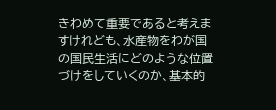きわめて重要であると考えますけれども、水産物をわが国の国民生活にどのような位置づけをしていくのか、基本的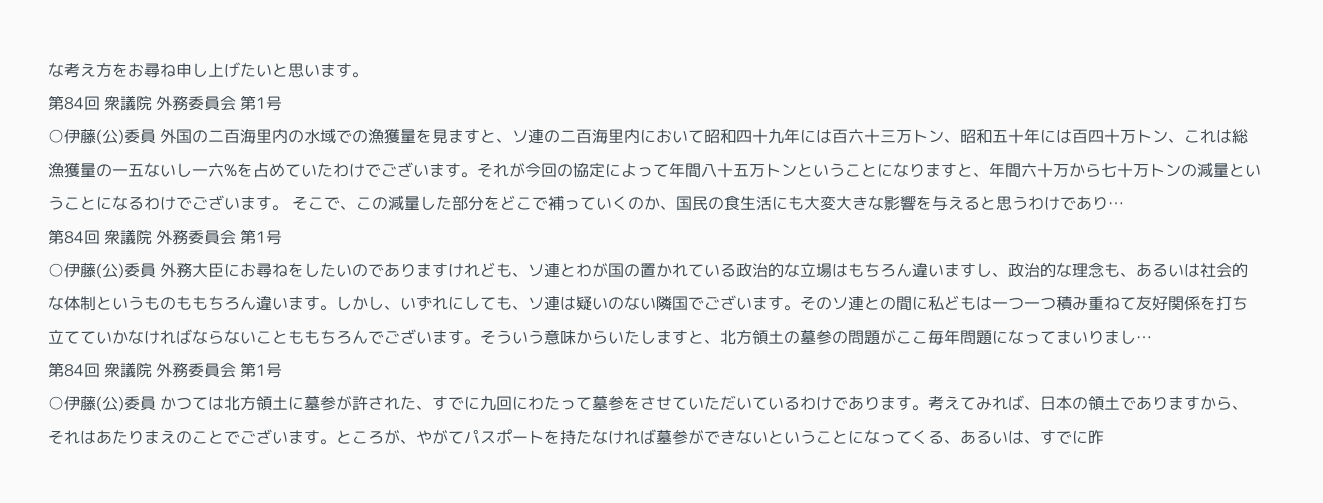な考え方をお尋ね申し上げたいと思います。
第84回 衆議院 外務委員会 第1号
○伊藤(公)委員 外国の二百海里内の水域での漁獲量を見ますと、ソ連の二百海里内において昭和四十九年には百六十三万トン、昭和五十年には百四十万トン、これは総漁獲量の一五ないし一六%を占めていたわけでございます。それが今回の協定によって年間八十五万トンということになりますと、年間六十万から七十万トンの減量ということになるわけでございます。 そこで、この減量した部分をどこで補っていくのか、国民の食生活にも大変大きな影響を与えると思うわけであり…
第84回 衆議院 外務委員会 第1号
○伊藤(公)委員 外務大臣にお尋ねをしたいのでありますけれども、ソ連とわが国の置かれている政治的な立場はもちろん違いますし、政治的な理念も、あるいは社会的な体制というものももちろん違います。しかし、いずれにしても、ソ連は疑いのない隣国でございます。そのソ連との間に私どもは一つ一つ積み重ねて友好関係を打ち立てていかなければならないことももちろんでございます。そういう意味からいたしますと、北方領土の墓参の問題がここ毎年問題になってまいりまし…
第84回 衆議院 外務委員会 第1号
○伊藤(公)委員 かつては北方領土に墓参が許された、すでに九回にわたって墓参をさせていただいているわけであります。考えてみれば、日本の領土でありますから、それはあたりまえのことでございます。ところが、やがてパスポートを持たなければ墓参ができないということになってくる、あるいは、すでに昨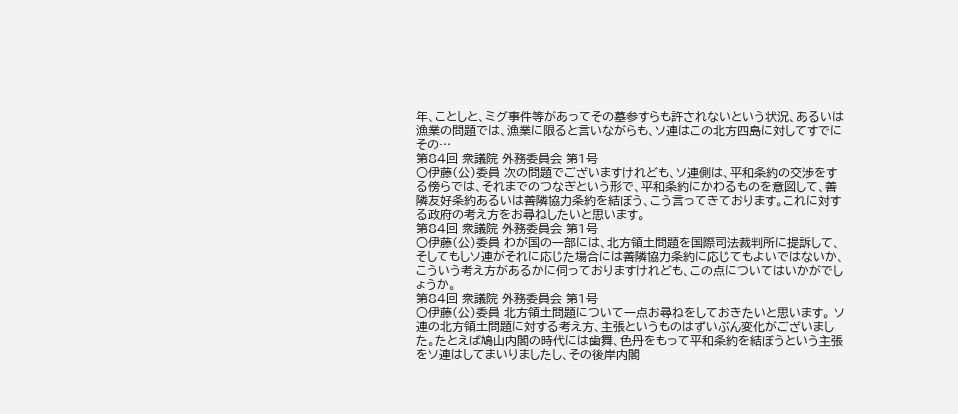年、ことしと、ミグ事件等があってその墓参すらも許されないという状況、あるいは漁業の問題では、漁業に限ると言いながらも、ソ連はこの北方四島に対してすでにその…
第84回 衆議院 外務委員会 第1号
○伊藤(公)委員 次の問題でございますけれども、ソ連側は、平和条約の交渉をする傍らでは、それまでのつなぎという形で、平和条約にかわるものを意図して、善隣友好条約あるいは善隣協力条約を結ぼう、こう言ってきております。これに対する政府の考え方をお尋ねしたいと思います。
第84回 衆議院 外務委員会 第1号
○伊藤(公)委員 わが国の一部には、北方領土問題を国際司法裁判所に提訴して、そしてもしソ連がそれに応じた場合には善隣協力条約に応じてもよいではないか、こういう考え方があるかに伺っておりますけれども、この点についてはいかがでしょうか。
第84回 衆議院 外務委員会 第1号
○伊藤(公)委員 北方領土問題について一点お尋ねをしておきたいと思います。 ソ連の北方領土問題に対する考え方、主張というものはずいぶん変化がございました。たとえば鳩山内閣の時代には歯舞、色丹をもって平和条約を結ぼうという主張をソ連はしてまいりましたし、その後岸内閣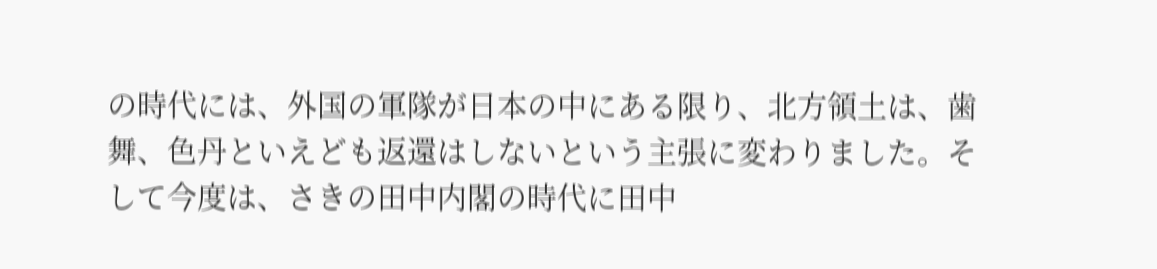の時代には、外国の軍隊が日本の中にある限り、北方領土は、歯舞、色丹といえども返還はしないという主張に変わりました。そして今度は、さきの田中内閣の時代に田中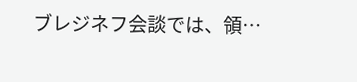ブレジネフ会談では、領…